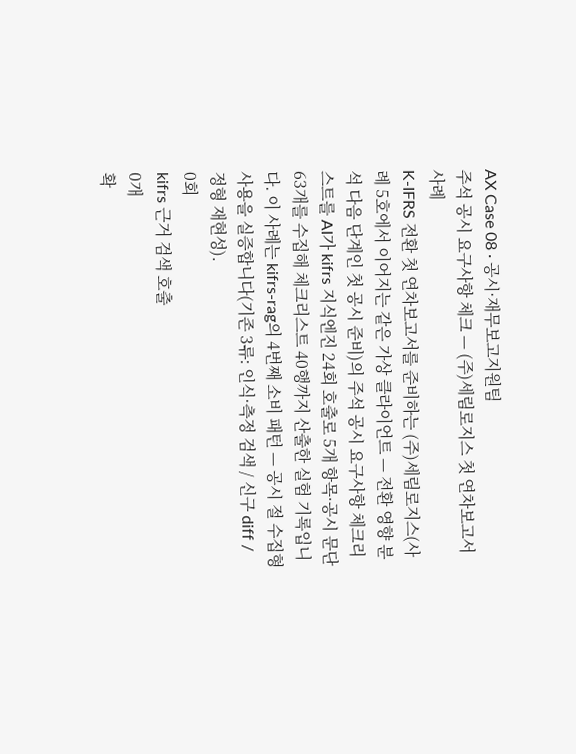AX Case 08 · 공시·재무보고지원팀
주석 공시 요구사항 체크 — (주)세림로지스 첫 연차보고서 사례
K-IFRS 전환 첫 연차보고서를 준비하는 (주)세림로지스(사례 5호에서 이어지는 같은 가상 클라이언트 — 전환 영향 분석 다음 단계인 첫 공시 준비)의 주석 공시 요구사항 체크리스트를 AI가 kifrs 지식엔진 24회 호출로 5개 항목·공시 문단 63개를 수집해 체크리스트 40행까지 산출한 실험 기록입니다. 이 사례는 kifrs-rag의 4번째 소비 패턴 — 공시 절 수집형 사용을 실증합니다(기존 3류: 인식·측정 검색 / 신구 diff / 정형 재현성).
0회
kifrs 근거 검색 호출
0개
확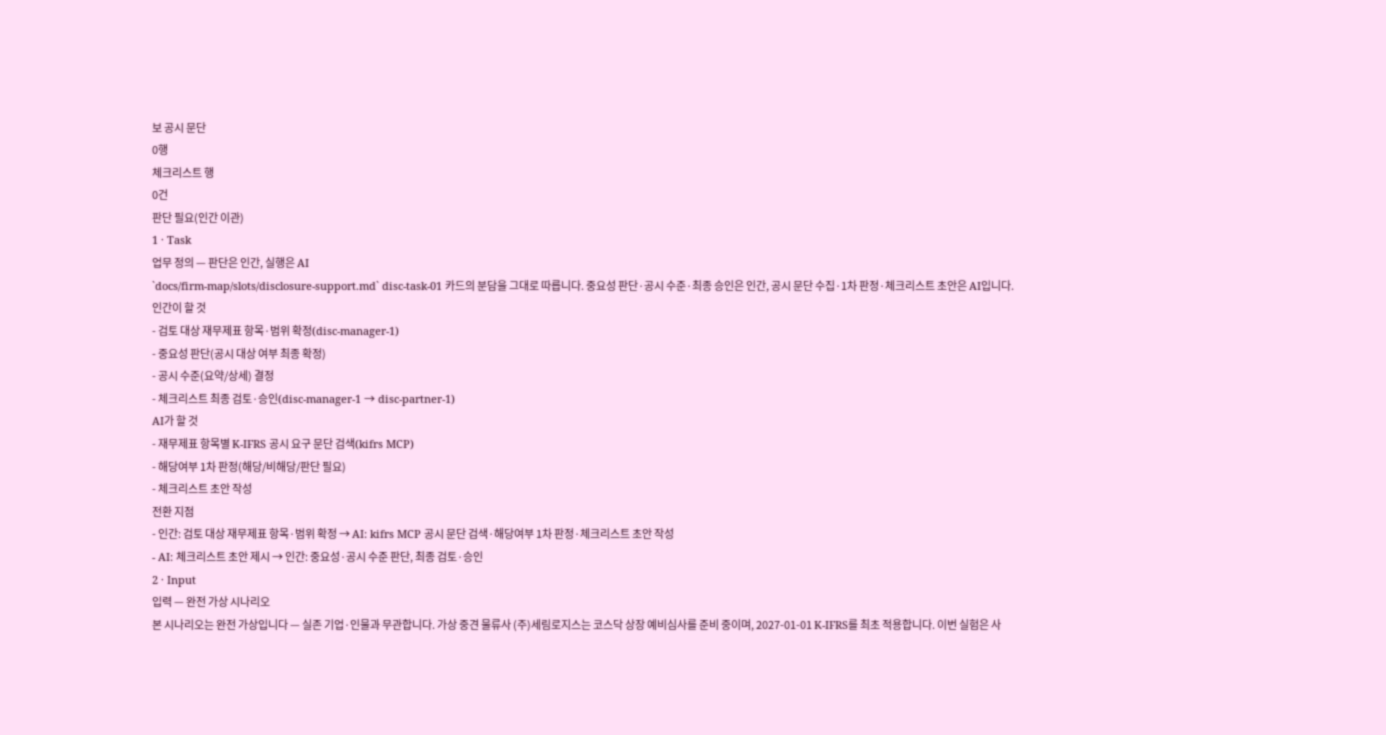보 공시 문단
0행
체크리스트 행
0건
판단 필요(인간 이관)
1 · Task
업무 정의 — 판단은 인간, 실행은 AI
`docs/firm-map/slots/disclosure-support.md` disc-task-01 카드의 분담을 그대로 따릅니다. 중요성 판단·공시 수준·최종 승인은 인간, 공시 문단 수집·1차 판정·체크리스트 초안은 AI입니다.
인간이 할 것
- 검토 대상 재무제표 항목·범위 확정(disc-manager-1)
- 중요성 판단(공시 대상 여부 최종 확정)
- 공시 수준(요약/상세) 결정
- 체크리스트 최종 검토·승인(disc-manager-1 → disc-partner-1)
AI가 할 것
- 재무제표 항목별 K-IFRS 공시 요구 문단 검색(kifrs MCP)
- 해당여부 1차 판정(해당/비해당/판단 필요)
- 체크리스트 초안 작성
전환 지점
- 인간: 검토 대상 재무제표 항목·범위 확정 → AI: kifrs MCP 공시 문단 검색·해당여부 1차 판정·체크리스트 초안 작성
- AI: 체크리스트 초안 제시 → 인간: 중요성·공시 수준 판단, 최종 검토·승인
2 · Input
입력 — 완전 가상 시나리오
본 시나리오는 완전 가상입니다 — 실존 기업·인물과 무관합니다. 가상 중견 물류사 (주)세림로지스는 코스닥 상장 예비심사를 준비 중이며, 2027-01-01 K-IFRS를 최초 적용합니다. 이번 실험은 사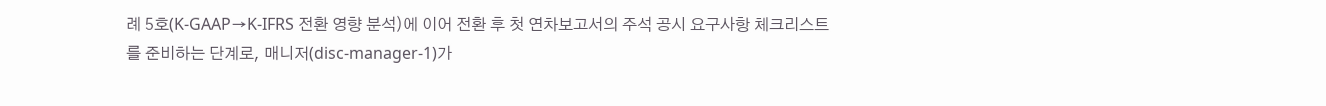례 5호(K-GAAP→K-IFRS 전환 영향 분석)에 이어 전환 후 첫 연차보고서의 주석 공시 요구사항 체크리스트를 준비하는 단계로, 매니저(disc-manager-1)가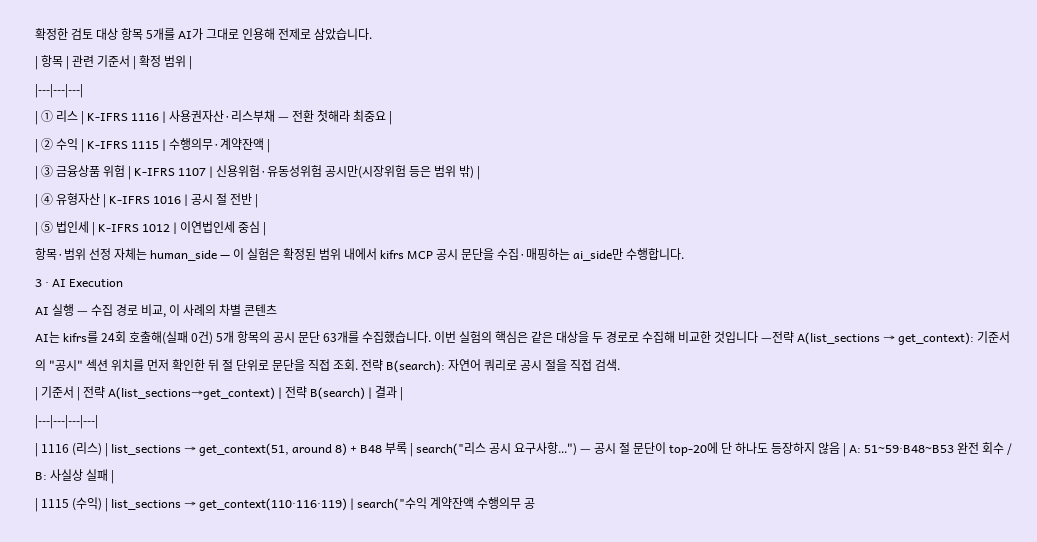확정한 검토 대상 항목 5개를 AI가 그대로 인용해 전제로 삼았습니다.
| 항목 | 관련 기준서 | 확정 범위 |
|---|---|---|
| ① 리스 | K-IFRS 1116 | 사용권자산·리스부채 — 전환 첫해라 최중요 |
| ② 수익 | K-IFRS 1115 | 수행의무·계약잔액 |
| ③ 금융상품 위험 | K-IFRS 1107 | 신용위험·유동성위험 공시만(시장위험 등은 범위 밖) |
| ④ 유형자산 | K-IFRS 1016 | 공시 절 전반 |
| ⑤ 법인세 | K-IFRS 1012 | 이연법인세 중심 |
항목·범위 선정 자체는 human_side — 이 실험은 확정된 범위 내에서 kifrs MCP 공시 문단을 수집·매핑하는 ai_side만 수행합니다.
3 · AI Execution
AI 실행 — 수집 경로 비교, 이 사례의 차별 콘텐츠
AI는 kifrs를 24회 호출해(실패 0건) 5개 항목의 공시 문단 63개를 수집했습니다. 이번 실험의 핵심은 같은 대상을 두 경로로 수집해 비교한 것입니다 —전략 A(list_sections → get_context): 기준서의 "공시" 섹션 위치를 먼저 확인한 뒤 절 단위로 문단을 직접 조회. 전략 B(search): 자연어 쿼리로 공시 절을 직접 검색.
| 기준서 | 전략 A(list_sections→get_context) | 전략 B(search) | 결과 |
|---|---|---|---|
| 1116 (리스) | list_sections → get_context(51, around 8) + B48 부록 | search("리스 공시 요구사항...") — 공시 절 문단이 top-20에 단 하나도 등장하지 않음 | A: 51~59·B48~B53 완전 회수 / B: 사실상 실패 |
| 1115 (수익) | list_sections → get_context(110·116·119) | search("수익 계약잔액 수행의무 공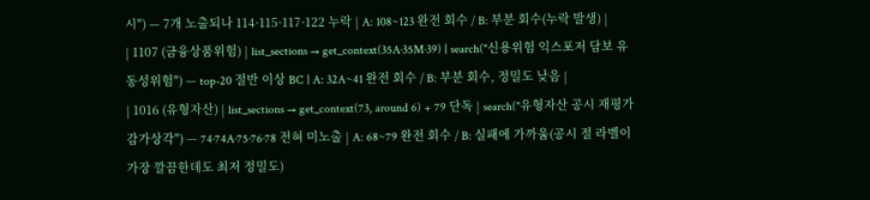시") — 7개 노출되나 114·115·117·122 누락 | A: 108~123 완전 회수 / B: 부분 회수(누락 발생) |
| 1107 (금융상품위험) | list_sections → get_context(35A·35M·39) | search("신용위험 익스포저 담보 유동성위험") — top-20 절반 이상 BC | A: 32A~41 완전 회수 / B: 부분 회수, 정밀도 낮음 |
| 1016 (유형자산) | list_sections → get_context(73, around 6) + 79 단독 | search("유형자산 공시 재평가 감가상각") — 74·74A·75·76·78 전혀 미노출 | A: 68~79 완전 회수 / B: 실패에 가까움(공시 절 라벨이 가장 깔끔한데도 최저 정밀도)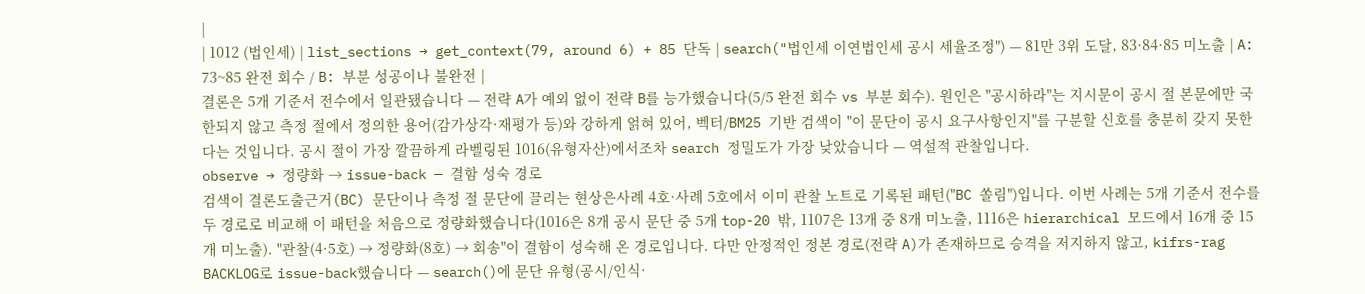|
| 1012 (법인세) | list_sections → get_context(79, around 6) + 85 단독 | search("법인세 이연법인세 공시 세율조정") — 81만 3위 도달, 83·84·85 미노출 | A: 73~85 완전 회수 / B: 부분 성공이나 불완전 |
결론은 5개 기준서 전수에서 일관됐습니다 — 전략 A가 예외 없이 전략 B를 능가했습니다(5/5 완전 회수 vs 부분 회수). 원인은 "공시하라"는 지시문이 공시 절 본문에만 국한되지 않고 측정 절에서 정의한 용어(감가상각·재평가 등)와 강하게 얽혀 있어, 벡터/BM25 기반 검색이 "이 문단이 공시 요구사항인지"를 구분할 신호를 충분히 갖지 못한다는 것입니다. 공시 절이 가장 깔끔하게 라벨링된 1016(유형자산)에서조차 search 정밀도가 가장 낮았습니다 — 역설적 관찰입니다.
observe → 정량화 → issue-back — 결함 성숙 경로
검색이 결론도출근거(BC) 문단이나 측정 절 문단에 끌리는 현상은사례 4호·사례 5호에서 이미 관찰 노트로 기록된 패턴("BC 쏠림")입니다. 이번 사례는 5개 기준서 전수를 두 경로로 비교해 이 패턴을 처음으로 정량화했습니다(1016은 8개 공시 문단 중 5개 top-20 밖, 1107은 13개 중 8개 미노출, 1116은 hierarchical 모드에서 16개 중 15개 미노출). "관찰(4·5호) → 정량화(8호) → 회송"이 결함이 성숙해 온 경로입니다. 다만 안정적인 정본 경로(전략 A)가 존재하므로 승격을 저지하지 않고, kifrs-rag BACKLOG로 issue-back했습니다 — search()에 문단 유형(공시/인식·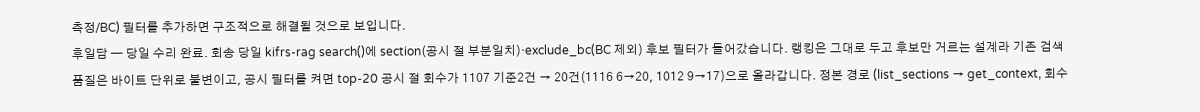측정/BC) 필터를 추가하면 구조적으로 해결될 것으로 보입니다.
후일담 — 당일 수리 완료. 회송 당일 kifrs-rag search()에 section(공시 절 부분일치)·exclude_bc(BC 제외) 후보 필터가 들어갔습니다. 랭킹은 그대로 두고 후보만 거르는 설계라 기존 검색 품질은 바이트 단위로 불변이고, 공시 필터를 켜면 top-20 공시 절 회수가 1107 기준2건 → 20건(1116 6→20, 1012 9→17)으로 올라갑니다. 정본 경로 (list_sections → get_context, 회수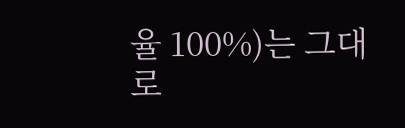율 100%)는 그대로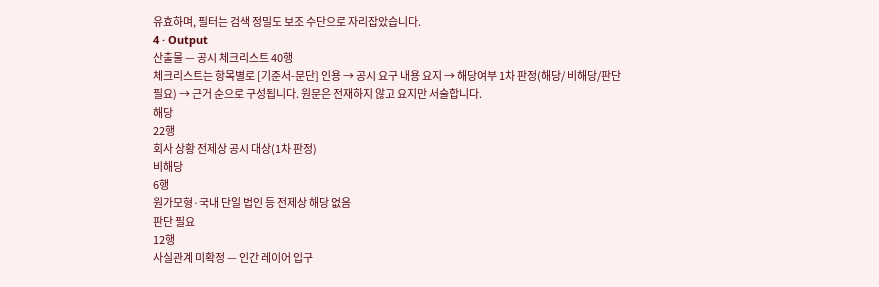유효하며, 필터는 검색 정밀도 보조 수단으로 자리잡았습니다.
4 · Output
산출물 — 공시 체크리스트 40행
체크리스트는 항목별로 [기준서-문단] 인용 → 공시 요구 내용 요지 → 해당여부 1차 판정(해당/ 비해당/판단 필요) → 근거 순으로 구성됩니다. 원문은 전재하지 않고 요지만 서술합니다.
해당
22행
회사 상황 전제상 공시 대상(1차 판정)
비해당
6행
원가모형·국내 단일 법인 등 전제상 해당 없음
판단 필요
12행
사실관계 미확정 — 인간 레이어 입구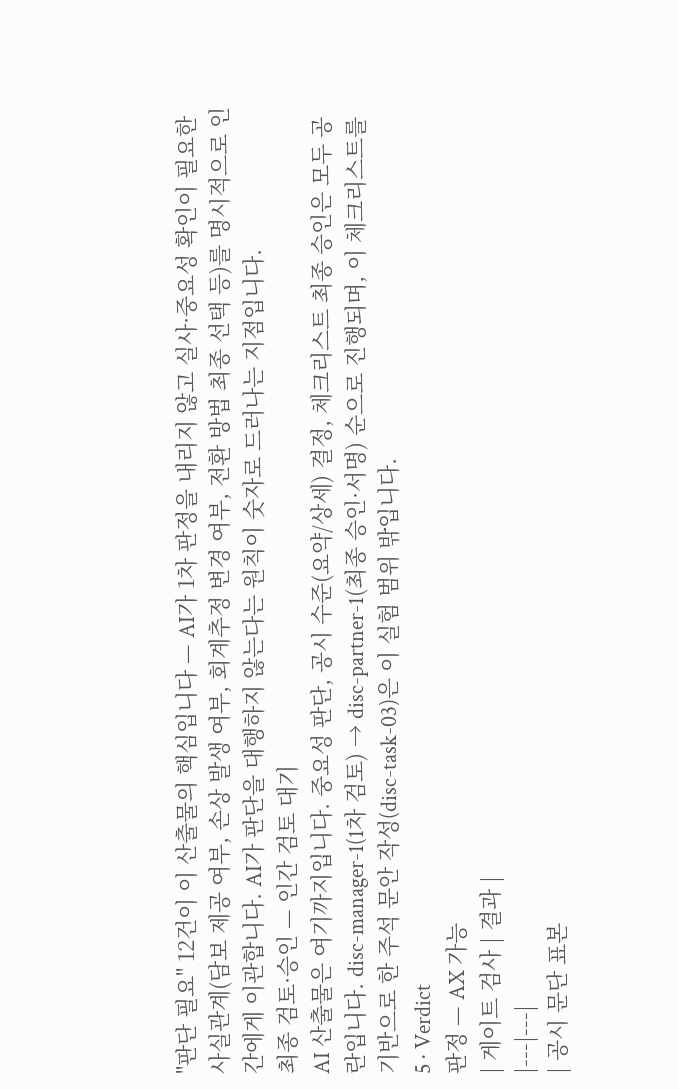"판단 필요" 12건이 이 산출물의 핵심입니다 — AI가 1차 판정을 내리지 않고 실사·중요성 확인이 필요한 사실관계(담보 제공 여부, 손상 발생 여부, 회계추정 변경 여부, 전환 방법 최종 선택 등)를 명시적으로 인간에게 이관합니다. AI가 판단을 대행하지 않는다는 원칙이 숫자로 드러나는 지점입니다.
최종 검토·승인 — 인간 검토 대기
AI 산출물은 여기까지입니다. 중요성 판단, 공시 수준(요약/상세) 결정, 체크리스트 최종 승인은 모두 공란입니다. disc-manager-1(1차 검토) → disc-partner-1(최종 승인·서명) 순으로 진행되며, 이 체크리스트를 기반으로 한 주석 문안 작성(disc-task-03)은 이 실험 범위 밖입니다.
5 · Verdict
판정 — AX 가능
| 게이트 검사 | 결과 |
|---|---|
| 공시 문단 표본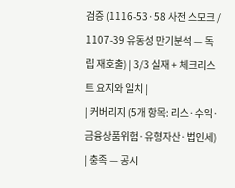검증 (1116-53·58 사전 스모크 / 1107-39 유동성 만기분석 — 독립 재호출) | 3/3 실재 + 체크리스트 요지와 일치 |
| 커버리지 (5개 항목: 리스·수익·금융상품위험·유형자산·법인세) | 충족 — 공시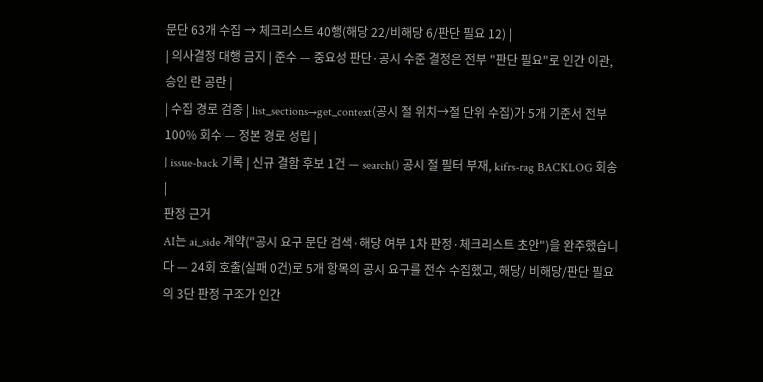문단 63개 수집 → 체크리스트 40행(해당 22/비해당 6/판단 필요 12) |
| 의사결정 대행 금지 | 준수 — 중요성 판단·공시 수준 결정은 전부 "판단 필요"로 인간 이관, 승인 란 공란 |
| 수집 경로 검증 | list_sections→get_context(공시 절 위치→절 단위 수집)가 5개 기준서 전부 100% 회수 — 정본 경로 성립 |
| issue-back 기록 | 신규 결함 후보 1건 — search() 공시 절 필터 부재, kifrs-rag BACKLOG 회송 |
판정 근거
AI는 ai_side 계약("공시 요구 문단 검색·해당 여부 1차 판정·체크리스트 초안")을 완주했습니다 — 24회 호출(실패 0건)로 5개 항목의 공시 요구를 전수 수집했고, 해당/ 비해당/판단 필요의 3단 판정 구조가 인간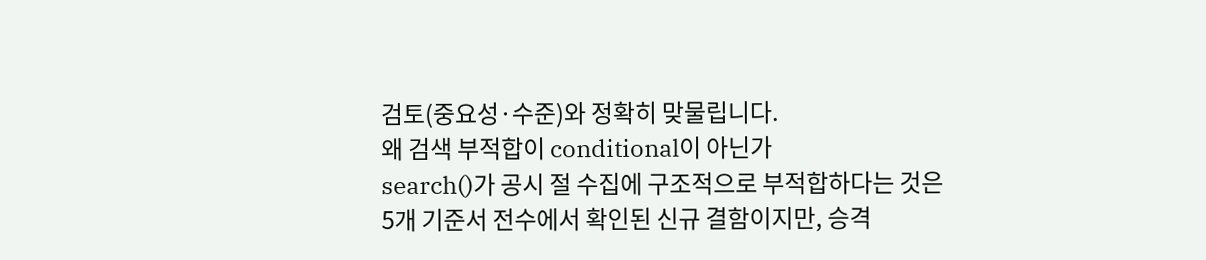검토(중요성·수준)와 정확히 맞물립니다.
왜 검색 부적합이 conditional이 아닌가
search()가 공시 절 수집에 구조적으로 부적합하다는 것은 5개 기준서 전수에서 확인된 신규 결함이지만, 승격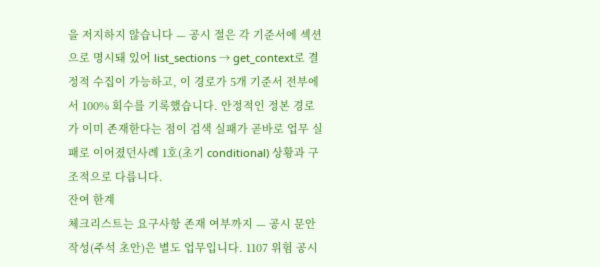을 저지하지 않습니다 — 공시 절은 각 기준서에 섹션으로 명시돼 있어 list_sections → get_context로 결정적 수집이 가능하고, 이 경로가 5개 기준서 전부에서 100% 회수를 기록했습니다. 안정적인 정본 경로가 이미 존재한다는 점이 검색 실패가 곧바로 업무 실패로 이어졌던사례 1호(초기 conditional) 상황과 구조적으로 다릅니다.
잔여 한계
체크리스트는 요구사항 존재 여부까지 — 공시 문안 작성(주석 초안)은 별도 업무입니다. 1107 위험 공시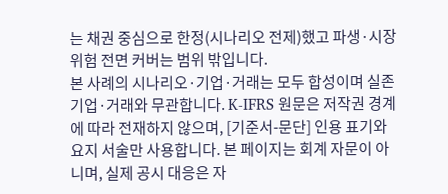는 채권 중심으로 한정(시나리오 전제)했고 파생·시장위험 전면 커버는 범위 밖입니다.
본 사례의 시나리오·기업·거래는 모두 합성이며 실존 기업·거래와 무관합니다. K-IFRS 원문은 저작권 경계에 따라 전재하지 않으며, [기준서-문단] 인용 표기와 요지 서술만 사용합니다. 본 페이지는 회계 자문이 아니며, 실제 공시 대응은 자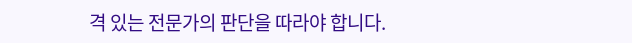격 있는 전문가의 판단을 따라야 합니다.